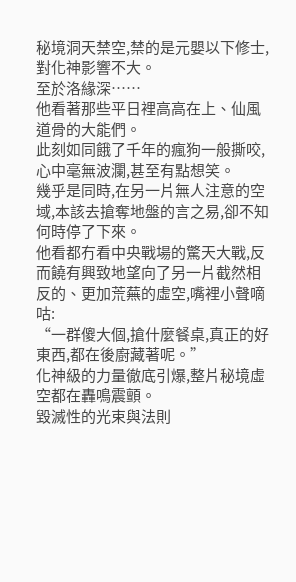秘境洞天禁空,禁的是元嬰以下修士,對化神影響不大。
至於洛緣深……
他看著那些平日裡高高在上、仙風道骨的大能們。
此刻如同餓了千年的瘋狗一般撕咬,心中毫無波瀾,甚至有點想笑。
幾乎是同時,在另一片無人注意的空域,本該去搶奪地盤的言之易,卻不知何時停了下來。
他看都冇看中央戰場的驚天大戰,反而饒有興致地望向了另一片截然相反的、更加荒蕪的虛空,嘴裡小聲嘀咕:
“一群傻大個,搶什麼餐桌,真正的好東西,都在後廚藏著呢。”
化神級的力量徹底引爆,整片秘境虛空都在轟鳴震顫。
毀滅性的光束與法則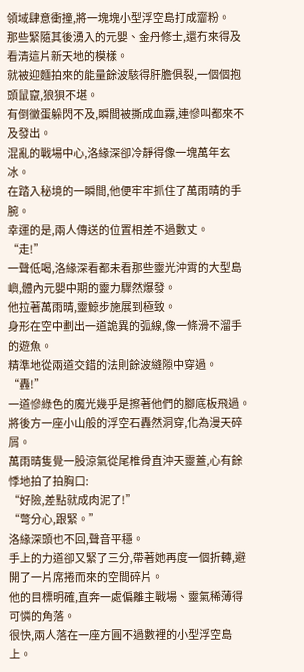領域肆意衝撞,將一塊塊小型浮空島打成齏粉。
那些緊隨其後湧入的元嬰、金丹修士,還冇來得及看清這片新天地的模樣。
就被迎麵拍來的能量餘波駭得肝膽俱裂,一個個抱頭鼠竄,狼狽不堪。
有倒黴蛋躲閃不及,瞬間被撕成血霧,連慘叫都來不及發出。
混亂的戰場中心,洛緣深卻冷靜得像一塊萬年玄冰。
在踏入秘境的一瞬間,他便牢牢抓住了萬雨晴的手腕。
幸運的是,兩人傳送的位置相差不過數丈。
“走!”
一聲低喝,洛緣深看都未看那些靈光沖霄的大型島嶼,體內元嬰中期的靈力驟然爆發。
他拉著萬雨晴,靈鯨步施展到極致。
身形在空中劃出一道詭異的弧線,像一條滑不溜手的遊魚。
精準地從兩道交錯的法則餘波縫隙中穿過。
“轟!”
一道慘綠色的魔光幾乎是擦著他們的腳底板飛過。
將後方一座小山般的浮空石轟然洞穿,化為漫天碎屑。
萬雨晴隻覺一股涼氣從尾椎骨直沖天靈蓋,心有餘悸地拍了拍胸口:
“好險,差點就成肉泥了!”
“彆分心,跟緊。”
洛緣深頭也不回,聲音平穩。
手上的力道卻又緊了三分,帶著她再度一個折轉,避開了一片席捲而來的空間碎片。
他的目標明確,直奔一處偏離主戰場、靈氣稀薄得可憐的角落。
很快,兩人落在一座方圓不過數裡的小型浮空島上。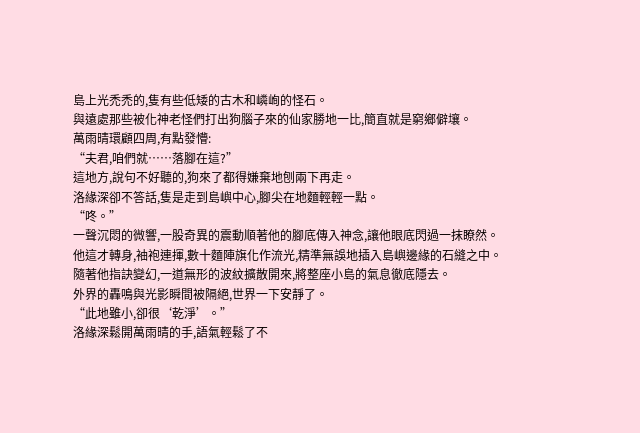島上光禿禿的,隻有些低矮的古木和嶙峋的怪石。
與遠處那些被化神老怪們打出狗腦子來的仙家勝地一比,簡直就是窮鄉僻壤。
萬雨晴環顧四周,有點發懵:
“夫君,咱們就……落腳在這?”
這地方,說句不好聽的,狗來了都得嫌棄地刨兩下再走。
洛緣深卻不答話,隻是走到島嶼中心,腳尖在地麵輕輕一點。
“咚。”
一聲沉悶的微響,一股奇異的震動順著他的腳底傳入神念,讓他眼底閃過一抹瞭然。
他這才轉身,袖袍連揮,數十麵陣旗化作流光,精準無誤地插入島嶼邊緣的石縫之中。
隨著他指訣變幻,一道無形的波紋擴散開來,將整座小島的氣息徹底隱去。
外界的轟鳴與光影瞬間被隔絕,世界一下安靜了。
“此地雖小,卻很‘乾淨’。”
洛緣深鬆開萬雨晴的手,語氣輕鬆了不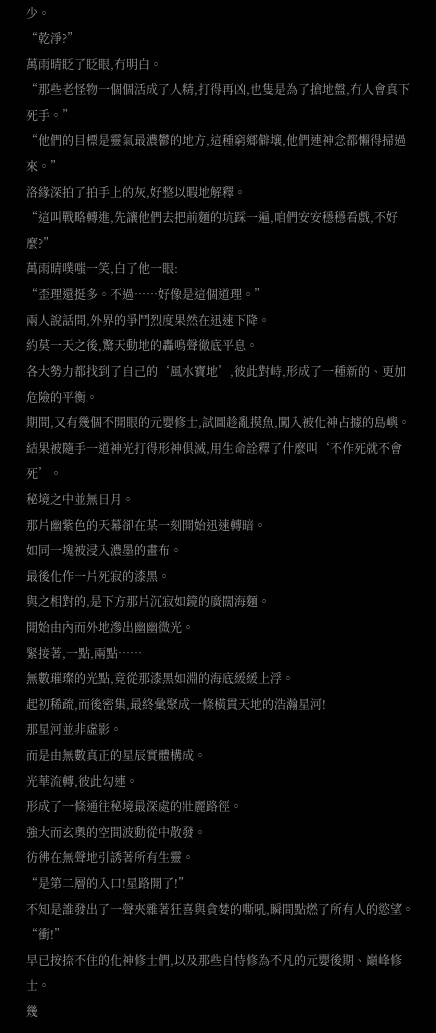少。
“乾淨?”
萬雨晴眨了眨眼,冇明白。
“那些老怪物一個個活成了人精,打得再凶,也隻是為了搶地盤,冇人會真下死手。”
“他們的目標是靈氣最濃鬱的地方,這種窮鄉僻壤,他們連神念都懶得掃過來。”
洛緣深拍了拍手上的灰,好整以暇地解釋。
“這叫戰略轉進,先讓他們去把前麵的坑踩一遍,咱們安安穩穩看戲,不好麼?”
萬雨晴噗嗤一笑,白了他一眼:
“歪理還挺多。不過……好像是這個道理。”
兩人說話間,外界的爭鬥烈度果然在迅速下降。
約莫一天之後,驚天動地的轟鳴聲徹底平息。
各大勢力都找到了自己的‘風水寶地’,彼此對峙,形成了一種新的、更加危險的平衡。
期間,又有幾個不開眼的元嬰修士,試圖趁亂摸魚,闖入被化神占據的島嶼。
結果被隨手一道神光打得形神俱滅,用生命詮釋了什麼叫‘不作死就不會死’。
秘境之中並無日月。
那片幽紫色的天幕卻在某一刻開始迅速轉暗。
如同一塊被浸入濃墨的畫布。
最後化作一片死寂的漆黑。
與之相對的,是下方那片沉寂如鏡的廣闊海麵。
開始由內而外地滲出幽幽微光。
緊接著,一點,兩點……
無數璀璨的光點,竟從那漆黑如淵的海底緩緩上浮。
起初稀疏,而後密集,最終彙聚成一條橫貫天地的浩瀚星河!
那星河並非虛影。
而是由無數真正的星辰實體構成。
光華流轉,彼此勾連。
形成了一條通往秘境最深處的壯麗路徑。
強大而玄奧的空間波動從中散發。
彷彿在無聲地引誘著所有生靈。
“是第二層的入口!星路開了!”
不知是誰發出了一聲夾雜著狂喜與貪婪的嘶吼,瞬間點燃了所有人的慾望。
“衝!”
早已按捺不住的化神修士們,以及那些自恃修為不凡的元嬰後期、巔峰修士。
幾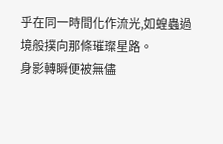乎在同一時間化作流光,如蝗蟲過境般撲向那條璀璨星路。
身影轉瞬便被無儘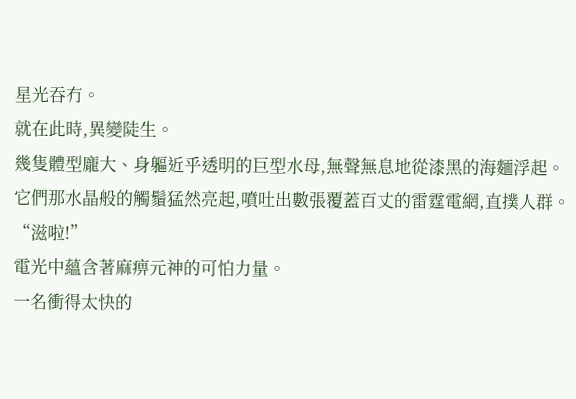星光吞冇。
就在此時,異變陡生。
幾隻體型龐大、身軀近乎透明的巨型水母,無聲無息地從漆黑的海麵浮起。
它們那水晶般的觸鬚猛然亮起,噴吐出數張覆蓋百丈的雷霆電網,直撲人群。
“滋啦!”
電光中蘊含著麻痹元神的可怕力量。
一名衝得太快的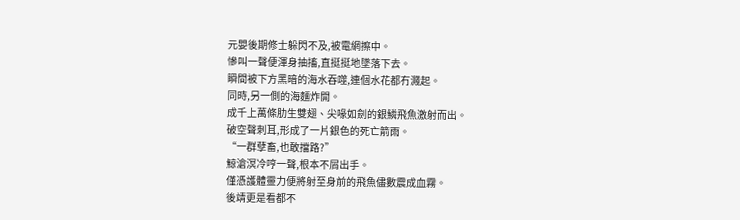元嬰後期修士躲閃不及,被電網擦中。
慘叫一聲便渾身抽搐,直挺挺地墜落下去。
瞬間被下方黑暗的海水吞噬,連個水花都冇濺起。
同時,另一側的海麵炸開。
成千上萬條肋生雙翅、尖喙如劍的銀鱗飛魚激射而出。
破空聲刺耳,形成了一片銀色的死亡箭雨。
“一群孽畜,也敢擋路?”
鯨滄溟冷哼一聲,根本不屑出手。
僅憑護體靈力便將射至身前的飛魚儘數震成血霧。
後靖更是看都不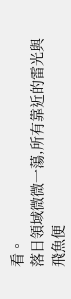看。
落日領域微微一蕩,所有靠近的雷光與飛魚便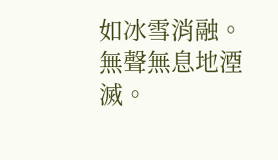如冰雪消融。
無聲無息地湮滅。